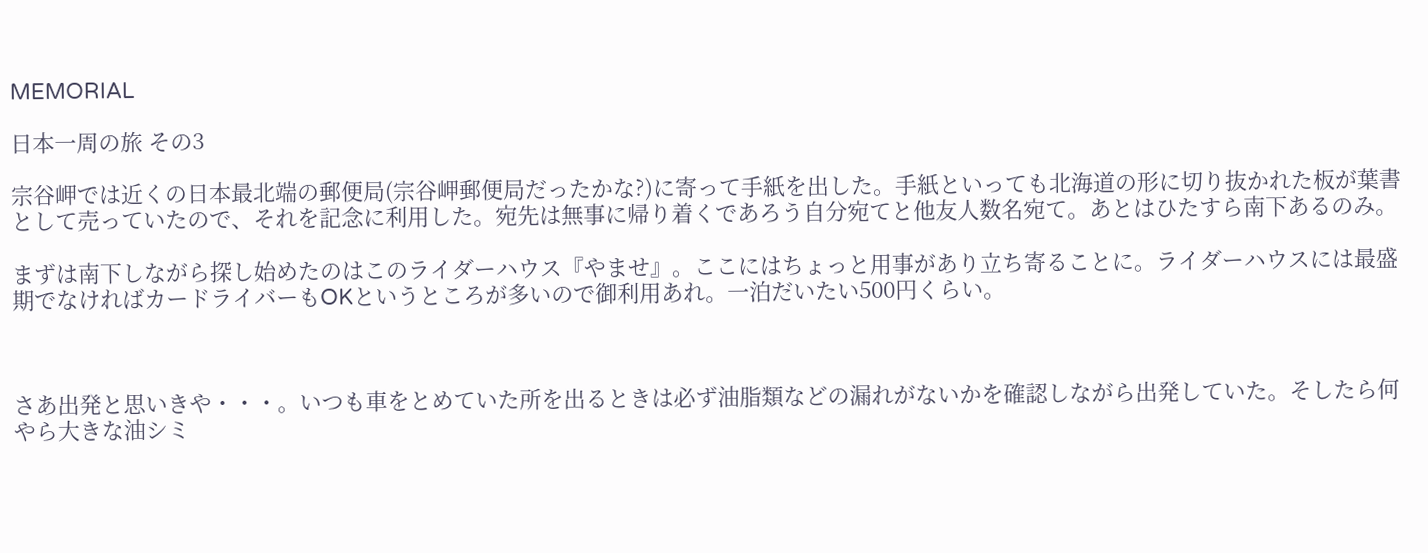MEMORIAL

日本一周の旅 その3

宗谷岬では近くの日本最北端の郵便局(宗谷岬郵便局だったかな?)に寄って手紙を出した。手紙といっても北海道の形に切り抜かれた板が葉書として売っていたので、それを記念に利用した。宛先は無事に帰り着くであろう自分宛てと他友人数名宛て。あとはひたすら南下あるのみ。

まずは南下しながら探し始めたのはこのライダーハウス『やませ』。ここにはちょっと用事があり立ち寄ることに。ライダーハウスには最盛期でなければカードライバーもOKというところが多いので御利用あれ。一泊だいたい500円くらい。



さあ出発と思いきや・・・。いつも車をとめていた所を出るときは必ず油脂類などの漏れがないかを確認しながら出発していた。そしたら何やら大きな油シミ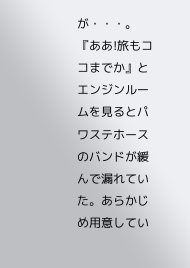が・・・。『ああ!旅もココまでか』とエンジンルームを見るとパワステホースのバンドが緩んで漏れていた。あらかじめ用意してい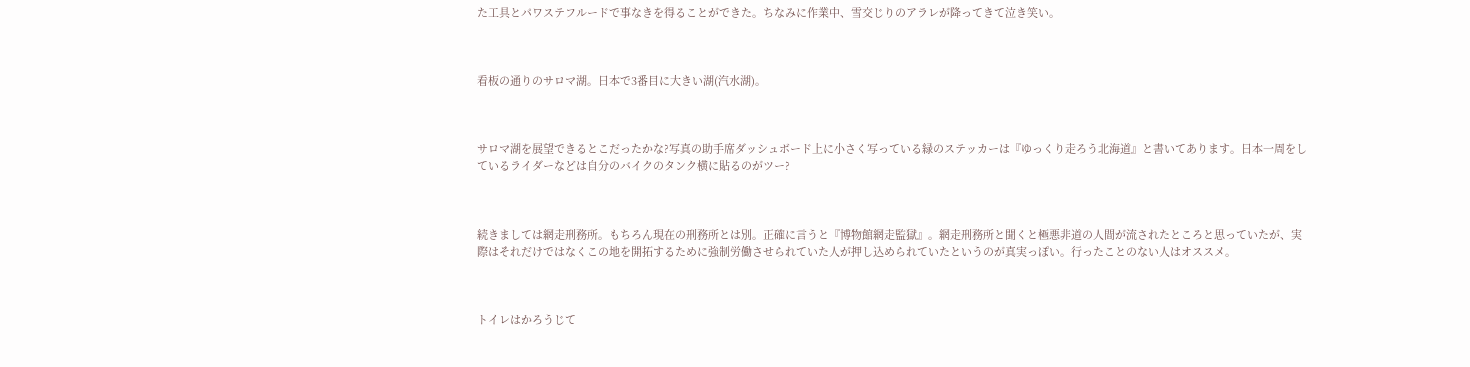た工具とパワステフルードで事なきを得ることができた。ちなみに作業中、雪交じりのアラレが降ってきて泣き笑い。



看板の通りのサロマ湖。日本で3番目に大きい湖(汽水湖)。



サロマ湖を展望できるとこだったかな?写真の助手席ダッシュボード上に小さく写っている緑のステッカーは『ゆっくり走ろう北海道』と書いてあります。日本一周をしているライダーなどは自分のバイクのタンク横に貼るのがツー?



続きましては網走刑務所。もちろん現在の刑務所とは別。正確に言うと『博物館網走監獄』。網走刑務所と聞くと極悪非道の人間が流されたところと思っていたが、実際はそれだけではなくこの地を開拓するために強制労働させられていた人が押し込められていたというのが真実っぽい。行ったことのない人はオススメ。



トイレはかろうじて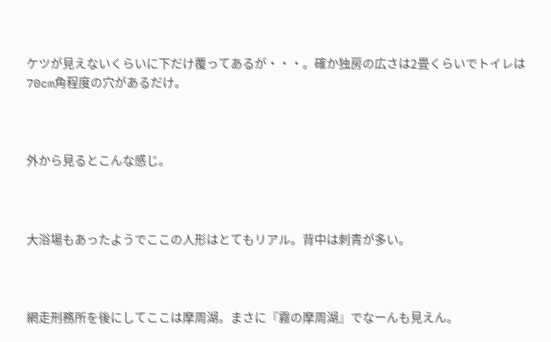ケツが見えないくらいに下だけ覆ってあるが・・・。確か独房の広さは2畳くらいでトイレは70cm角程度の穴があるだけ。



外から見るとこんな感じ。



大浴場もあったようでここの人形はとてもリアル。背中は刺青が多い。



網走刑務所を後にしてここは摩周湖。まさに『霧の摩周湖』でなーんも見えん。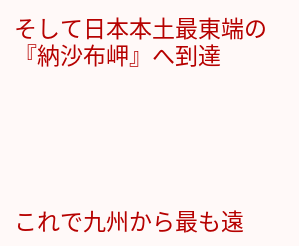そして日本本土最東端の『納沙布岬』へ到達





これで九州から最も遠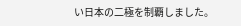い日本の二極を制覇しました。